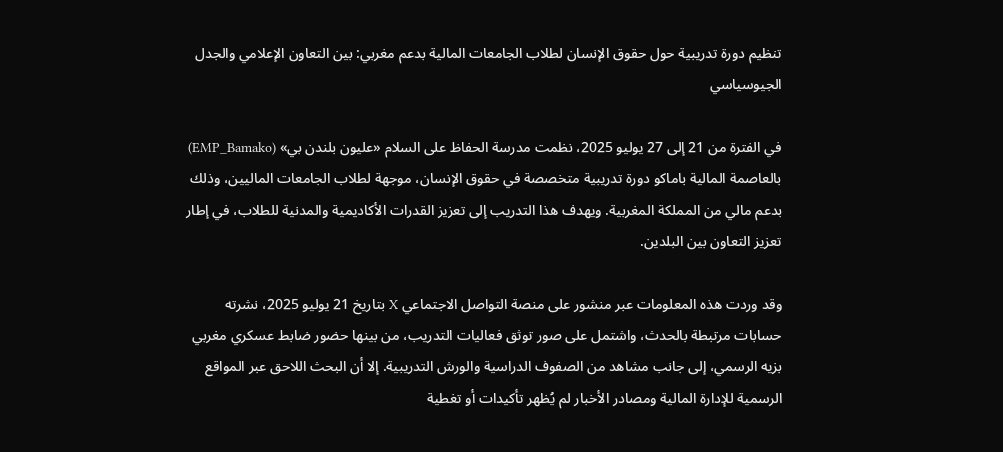تنظيم دورة تدريبية حول حقوق الإنسان لطلاب الجامعات المالية بدعم مغربي: بين التعاون الإعلامي والجدل الجيوسياسي

في الفترة من 21 إلى 27 يوليو 2025، نظمت مدرسة الحفاظ على السلام «عليون بلندن بي» (EMP_Bamako) بالعاصمة المالية باماكو دورة تدريبية متخصصة في حقوق الإنسان، موجهة لطلاب الجامعات الماليين، وذلك بدعم مالي من المملكة المغربية. ويهدف هذا التدريب إلى تعزيز القدرات الأكاديمية والمدنية للطلاب، في إطار تعزيز التعاون بين البلدين.

وقد وردت هذه المعلومات عبر منشور على منصة التواصل الاجتماعي X بتاريخ 21 يوليو 2025، نشرته حسابات مرتبطة بالحدث، واشتمل على صور توثق فعاليات التدريب، من بينها حضور ضابط عسكري مغربي بزيه الرسمي، إلى جانب مشاهد من الصفوف الدراسية والورش التدريبية. إلا أن البحث اللاحق عبر المواقع الرسمية للإدارة المالية ومصادر الأخبار لم يُظهر تأكيدات أو تغطية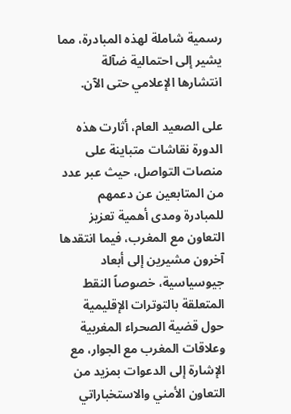رسمية شاملة لهذه المبادرة، مما يشير إلى احتمالية ضآلة انتشارها الإعلامي حتى الآن.

على الصعيد العام، أثارت هذه الدورة نقاشات متباينة على منصات التواصل، حيث عبر عدد من المتابعين عن دعمهم للمبادرة ومدى أهمية تعزيز التعاون مع المغرب، فيما انتقدها آخرون مشيرين إلى أبعاد جيوسياسية، خصوصاً النقط المتعلقة بالتوترات الإقليمية حول قضية الصحراء المغربية وعلاقات المغرب مع الجوار، مع الإشارة إلى الدعوات بمزيد من التعاون الأمني والاستخباراتي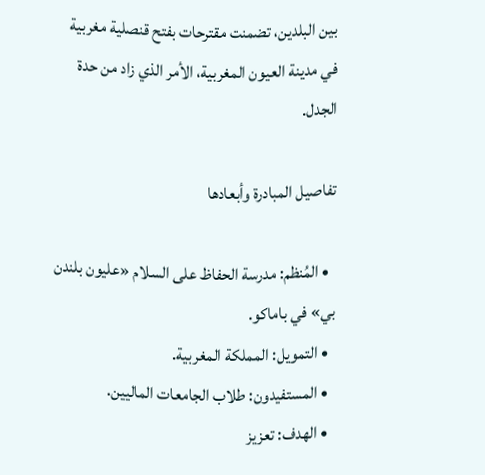بين البلدين، تضمنت مقترحات بفتح قنصلية مغربية في مدينة العيون المغربية، الأمر الذي زاد من حدة الجدل.

تفاصيل المبادرة وأبعادها

  • المُنظم: مدرسة الحفاظ على السلام «عليون بلندن بي» في باماكو.
  • التمويل: المملكة المغربية.
  • المستفيدون: طلاب الجامعات الماليين.
  • الهدف: تعزيز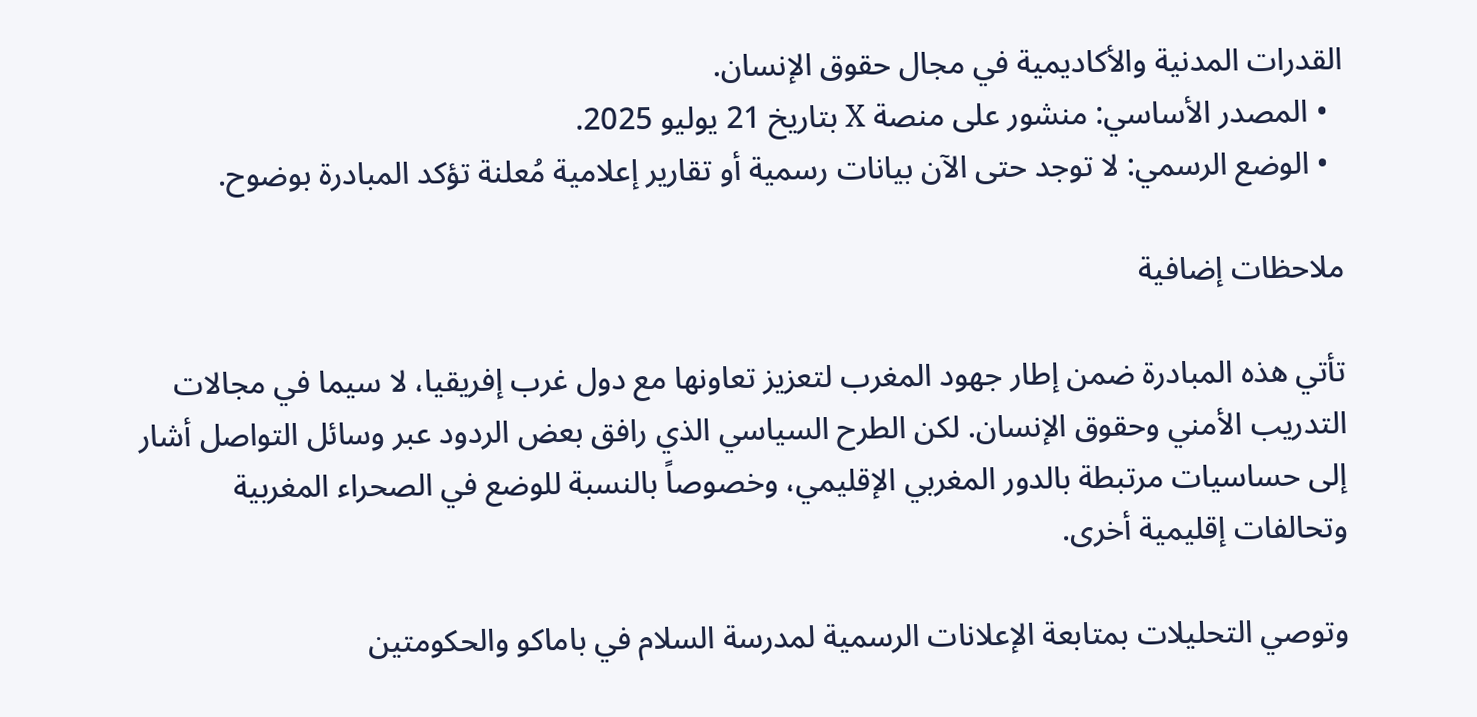القدرات المدنية والأكاديمية في مجال حقوق الإنسان.
  • المصدر الأساسي: منشور على منصة X بتاريخ 21 يوليو 2025.
  • الوضع الرسمي: لا توجد حتى الآن بيانات رسمية أو تقارير إعلامية مُعلنة تؤكد المبادرة بوضوح.

ملاحظات إضافية

تأتي هذه المبادرة ضمن إطار جهود المغرب لتعزيز تعاونها مع دول غرب إفريقيا، لا سيما في مجالات التدريب الأمني وحقوق الإنسان. لكن الطرح السياسي الذي رافق بعض الردود عبر وسائل التواصل أشار إلى حساسيات مرتبطة بالدور المغربي الإقليمي، وخصوصاً بالنسبة للوضع في الصحراء المغربية وتحالفات إقليمية أخرى.

وتوصي التحليلات بمتابعة الإعلانات الرسمية لمدرسة السلام في باماكو والحكومتين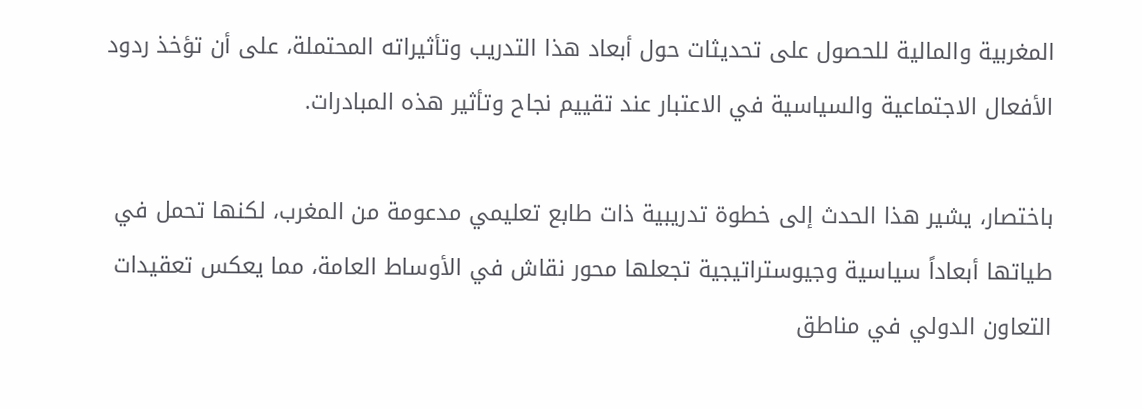المغربية والمالية للحصول على تحديثات حول أبعاد هذا التدريب وتأثيراته المحتملة، على أن تؤخذ ردود الأفعال الاجتماعية والسياسية في الاعتبار عند تقييم نجاح وتأثير هذه المبادرات.

باختصار، يشير هذا الحدث إلى خطوة تدريبية ذات طابع تعليمي مدعومة من المغرب، لكنها تحمل في طياتها أبعاداً سياسية وجيوستراتيجية تجعلها محور نقاش في الأوساط العامة، مما يعكس تعقيدات التعاون الدولي في مناطق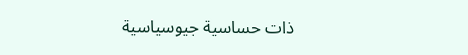ذات حساسية جيوسياسية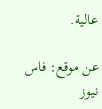عالية.

عن موقع: فاس نيوز